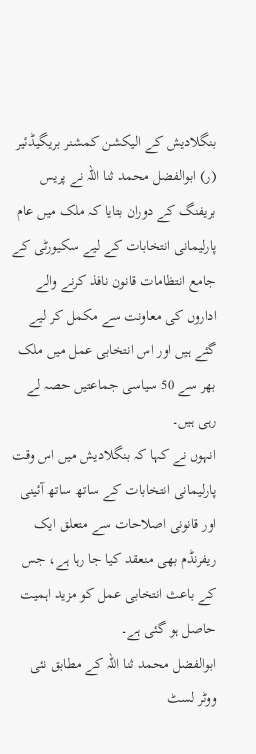بنگلادیش کے الیکشن کمشنر بریگیڈئیر (ر) ابوالفضل محمد ثنا اللہ نے پریس بریفنگ کے دوران بتایا کہ ملک میں عام پارلیمانی انتخابات کے لیے سکیورٹی کے جامع انتظامات قانون نافذ کرنے والے اداروں کی معاونت سے مکمل کر لیے گئے ہیں اور اس انتخابی عمل میں ملک بھر سے 50 سیاسی جماعتیں حصہ لے رہی ہیں۔
انہوں نے کہا کہ بنگلادیش میں اس وقت پارلیمانی انتخابات کے ساتھ ساتھ آئینی اور قانونی اصلاحات سے متعلق ایک ریفرنڈم بھی منعقد کیا جا رہا ہے، جس کے باعث انتخابی عمل کو مزید اہمیت حاصل ہو گئی ہے۔
ابوالفضل محمد ثنا اللہ کے مطابق نئی ووٹر لسٹ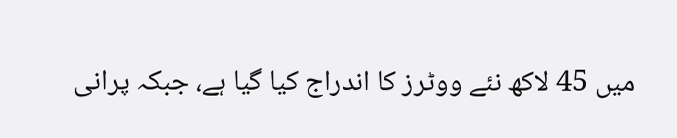میں 45 لاکھ نئے ووٹرز کا اندراج کیا گیا ہے، جبکہ پرانی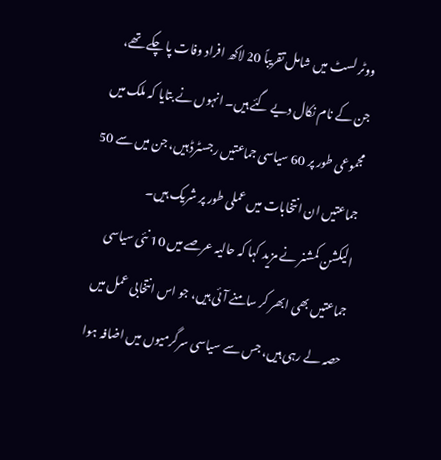ووٹر لسٹ میں شامل تقریباً 20 لاکھ افراد وفات پا چکے تھے، جن کے نام نکال دیے گئے ہیں۔ انہوں نے بتایا کہ ملک میں مجموعی طور پر 60 سیاسی جماعتیں رجسٹرڈ ہیں، جن میں سے 50 جماعتیں ان انتخابات میں عملی طور پر شریک ہیں۔
الیکشن کمشنر نے مزید کہا کہ حالیہ عرصے میں 10 نئی سیاسی جماعتیں بھی ابھر کر سامنے آئی ہیں، جو اس انتخابی عمل میں حصہ لے رہی ہیں، جس سے سیاسی سرگرمیوں میں اضافہ ہوا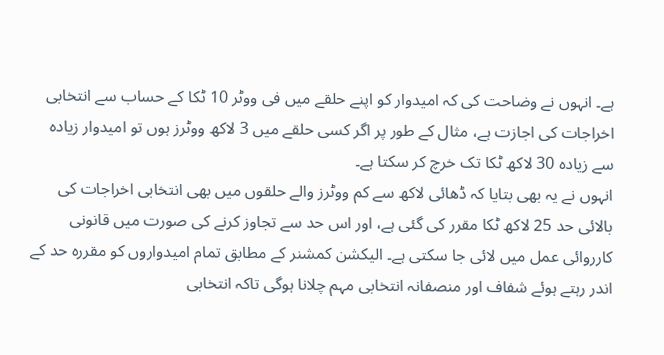ہے۔ انہوں نے وضاحت کی کہ امیدوار کو اپنے حلقے میں فی ووٹر 10 ٹکا کے حساب سے انتخابی اخراجات کی اجازت ہے، مثال کے طور پر اگر کسی حلقے میں 3 لاکھ ووٹرز ہوں تو امیدوار زیادہ سے زیادہ 30 لاکھ ٹکا تک خرچ کر سکتا ہے۔
انہوں نے یہ بھی بتایا کہ ڈھائی لاکھ سے کم ووٹرز والے حلقوں میں بھی انتخابی اخراجات کی بالائی حد 25 لاکھ ٹکا مقرر کی گئی ہے، اور اس حد سے تجاوز کرنے کی صورت میں قانونی کارروائی عمل میں لائی جا سکتی ہے۔ الیکشن کمشنر کے مطابق تمام امیدواروں کو مقررہ حد کے اندر رہتے ہوئے شفاف اور منصفانہ انتخابی مہم چلانا ہوگی تاکہ انتخابی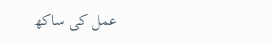عمل کی ساکھ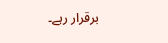برقرار رہے۔